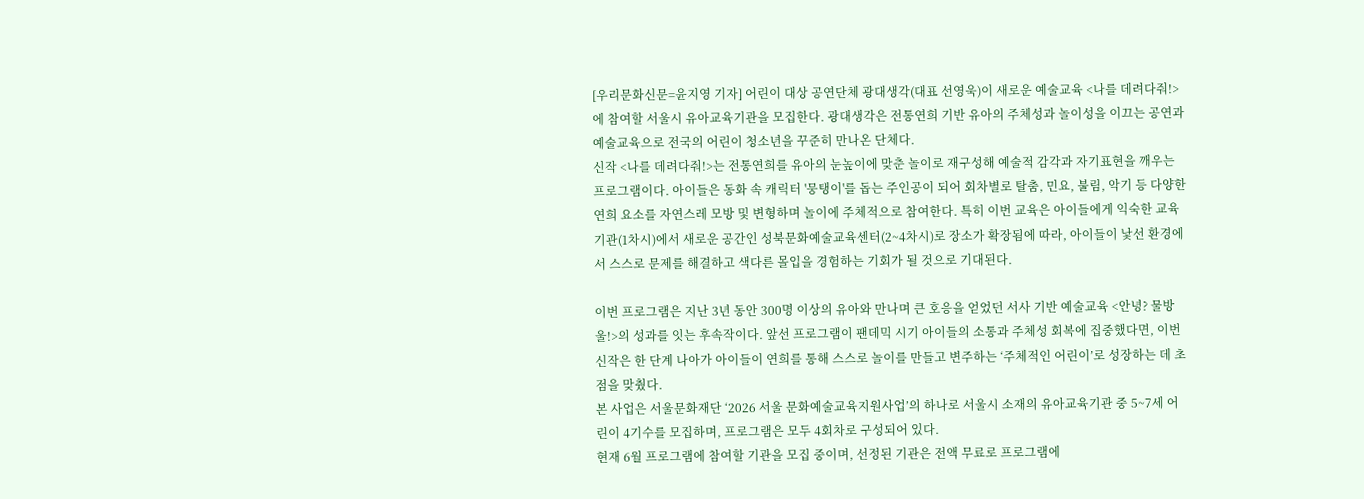[우리문화신문=윤지영 기자] 어린이 대상 공연단체 광대생각(대표 선영욱)이 새로운 예술교육 <나를 데려다줘!>에 참여할 서울시 유아교육기관을 모집한다. 광대생각은 전통연희 기반 유아의 주체성과 놀이성을 이끄는 공연과 예술교육으로 전국의 어린이 청소년을 꾸준히 만나온 단체다.
신작 <나를 데려다줘!>는 전통연희를 유아의 눈높이에 맞춘 놀이로 재구성해 예술적 감각과 자기표현을 깨우는 프로그램이다. 아이들은 동화 속 캐릭터 '뭉탱이'를 돕는 주인공이 되어 회차별로 탈춤, 민요, 불림, 악기 등 다양한 연희 요소를 자연스레 모방 및 변형하며 놀이에 주체적으로 참여한다. 특히 이번 교육은 아이들에게 익숙한 교육기관(1차시)에서 새로운 공간인 성북문화예술교육센터(2~4차시)로 장소가 확장됨에 따라, 아이들이 낯선 환경에서 스스로 문제를 해결하고 색다른 몰입을 경험하는 기회가 될 것으로 기대된다.

이번 프로그램은 지난 3년 동안 300명 이상의 유아와 만나며 큰 호응을 얻었던 서사 기반 예술교육 <안녕? 물방울!>의 성과를 잇는 후속작이다. 앞선 프로그램이 팬데믹 시기 아이들의 소통과 주체성 회복에 집중했다면, 이번 신작은 한 단계 나아가 아이들이 연희를 통해 스스로 놀이를 만들고 변주하는 ‘주체적인 어린이’로 성장하는 데 초점을 맞췄다.
본 사업은 서울문화재단 ‘2026 서울 문화예술교육지원사업’의 하나로 서울시 소재의 유아교육기관 중 5~7세 어린이 4기수를 모집하며, 프로그램은 모두 4회차로 구성되어 있다.
현재 6월 프로그램에 참여할 기관을 모집 중이며, 선정된 기관은 전액 무료로 프로그램에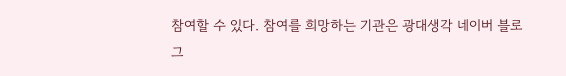참여할 수 있다. 참여를 희망하는 기관은 광대생각 네이버 블로그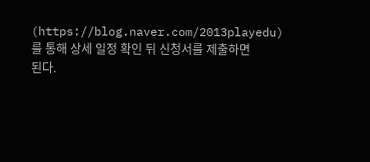(https://blog.naver.com/2013playedu)를 통해 상세 일정 확인 뒤 신청서를 제출하면 된다.